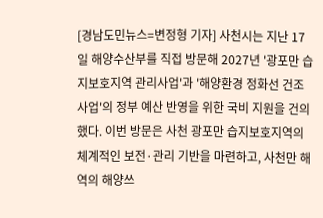[경남도민뉴스=변정형 기자] 사천시는 지난 17일 해양수산부를 직접 방문해 2027년 '광포만 습지보호지역 관리사업'과 '해양환경 정화선 건조사업'의 정부 예산 반영을 위한 국비 지원을 건의했다. 이번 방문은 사천 광포만 습지보호지역의 체계적인 보전·관리 기반을 마련하고, 사천만 해역의 해양쓰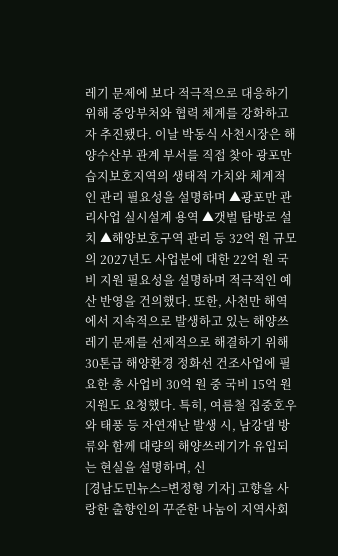레기 문제에 보다 적극적으로 대응하기 위해 중앙부처와 협력 체계를 강화하고자 추진됐다. 이날 박동식 사천시장은 해양수산부 관계 부서를 직접 찾아 광포만 습지보호지역의 생태적 가치와 체계적인 관리 필요성을 설명하며 ▲광포만 관리사업 실시설계 용역 ▲갯벌 탐방로 설치 ▲해양보호구역 관리 등 32억 원 규모의 2027년도 사업분에 대한 22억 원 국비 지원 필요성을 설명하며 적극적인 예산 반영을 건의했다. 또한, 사천만 해역에서 지속적으로 발생하고 있는 해양쓰레기 문제를 선제적으로 해결하기 위해 30톤급 해양환경 정화선 건조사업에 필요한 총 사업비 30억 원 중 국비 15억 원 지원도 요청했다. 특히, 여름철 집중호우와 태풍 등 자연재난 발생 시, 남강댐 방류와 함께 대량의 해양쓰레기가 유입되는 현실을 설명하며, 신
[경남도민뉴스=변정형 기자] 고향을 사랑한 출향인의 꾸준한 나눔이 지역사회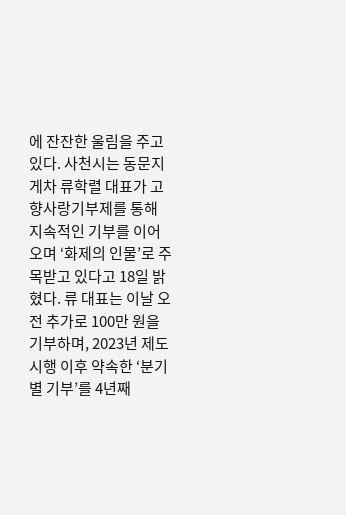에 잔잔한 울림을 주고 있다. 사천시는 동문지게차 류학렬 대표가 고향사랑기부제를 통해 지속적인 기부를 이어오며 ‘화제의 인물’로 주목받고 있다고 18일 밝혔다. 류 대표는 이날 오전 추가로 100만 원을 기부하며, 2023년 제도 시행 이후 약속한 ‘분기별 기부’를 4년째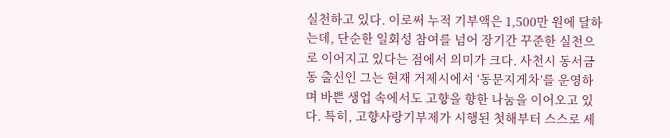실천하고 있다. 이로써 누적 기부액은 1,500만 원에 달하는데, 단순한 일회성 참여를 넘어 장기간 꾸준한 실천으로 이어지고 있다는 점에서 의미가 크다. 사천시 동서금동 출신인 그는 현재 거제시에서 ‘동문지게차’를 운영하며 바쁜 생업 속에서도 고향을 향한 나눔을 이어오고 있다. 특히, 고향사랑기부제가 시행된 첫해부터 스스로 세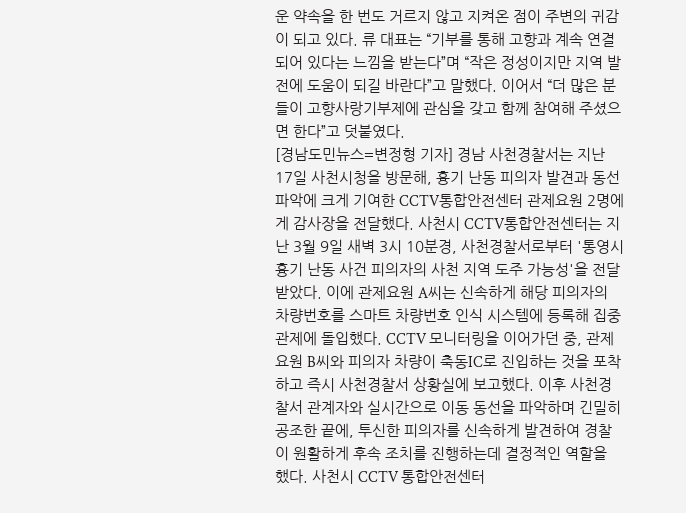운 약속을 한 번도 거르지 않고 지켜온 점이 주변의 귀감이 되고 있다. 류 대표는 “기부를 통해 고향과 계속 연결되어 있다는 느낌을 받는다”며 “작은 정성이지만 지역 발전에 도움이 되길 바란다”고 말했다. 이어서 “더 많은 분들이 고향사랑기부제에 관심을 갖고 함께 참여해 주셨으면 한다”고 덧붙였다.
[경남도민뉴스=변정형 기자] 경남 사천경찰서는 지난 17일 사천시청을 방문해, 흉기 난동 피의자 발견과 동선 파악에 크게 기여한 CCTV통합안전센터 관제요원 2명에게 감사장을 전달했다. 사천시 CCTV통합안전센터는 지난 3월 9일 새벽 3시 10분경, 사천경찰서로부터 '통영시 흉기 난동 사건 피의자의 사천 지역 도주 가능성'을 전달받았다. 이에 관제요원 A씨는 신속하게 해당 피의자의 차량번호를 스마트 차량번호 인식 시스템에 등록해 집중 관제에 돌입했다. CCTV 모니터링을 이어가던 중, 관제요원 B씨와 피의자 차량이 축동IC로 진입하는 것을 포착하고 즉시 사천경찰서 상황실에 보고했다. 이후 사천경찰서 관계자와 실시간으로 이동 동선을 파악하며 긴밀히 공조한 끝에, 투신한 피의자를 신속하게 발견하여 경찰이 원활하게 후속 조치를 진행하는데 결정적인 역할을 했다. 사천시 CCTV 통합안전센터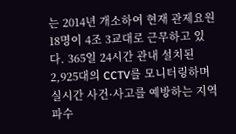는 2014년 개소하여 현재 관제요원 18명이 4조 3교대로 근무하고 있다. 365일 24시간 관내 설치된 2,925대의 CCTV를 모니터링하며 실시간 사건·사고를 예방하는 지역 파수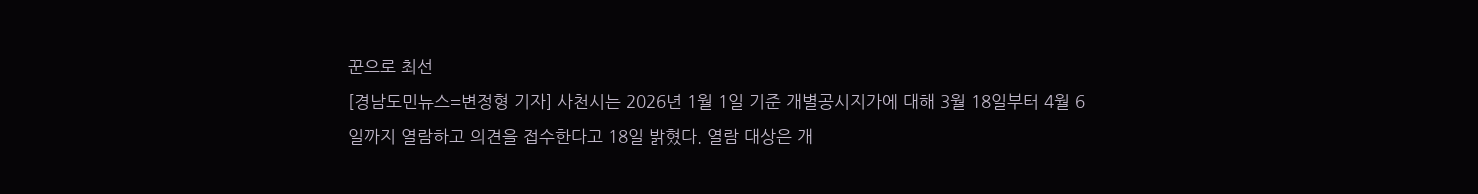꾼으로 최선
[경남도민뉴스=변정형 기자] 사천시는 2026년 1월 1일 기준 개별공시지가에 대해 3월 18일부터 4월 6일까지 열람하고 의견을 접수한다고 18일 밝혔다. 열람 대상은 개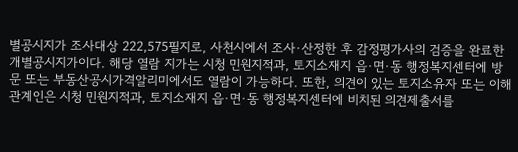별공시지가 조사대상 222,575필지로, 사천시에서 조사·산정한 후 감정평가사의 검증을 완료한 개별공시지가이다. 해당 열람 지가는 시청 민원지적과, 토지소재지 읍·면·동 행정복지센터에 방문 또는 부동산공시가격알리미에서도 열람이 가능하다. 또한, 의견이 있는 토지소유자 또는 이해관계인은 시청 민원지적과, 토지소재지 읍·면·동 행정복지센터에 비치된 의견제출서를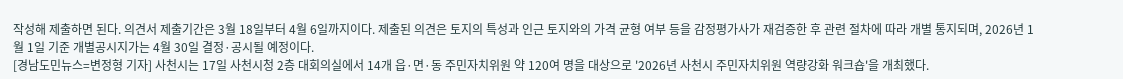작성해 제출하면 된다. 의견서 제출기간은 3월 18일부터 4월 6일까지이다. 제출된 의견은 토지의 특성과 인근 토지와의 가격 균형 여부 등을 감정평가사가 재검증한 후 관련 절차에 따라 개별 통지되며, 2026년 1월 1일 기준 개별공시지가는 4월 30일 결정·공시될 예정이다.
[경남도민뉴스=변정형 기자] 사천시는 17일 사천시청 2층 대회의실에서 14개 읍·면·동 주민자치위원 약 120여 명을 대상으로 '2026년 사천시 주민자치위원 역량강화 워크숍'을 개최했다.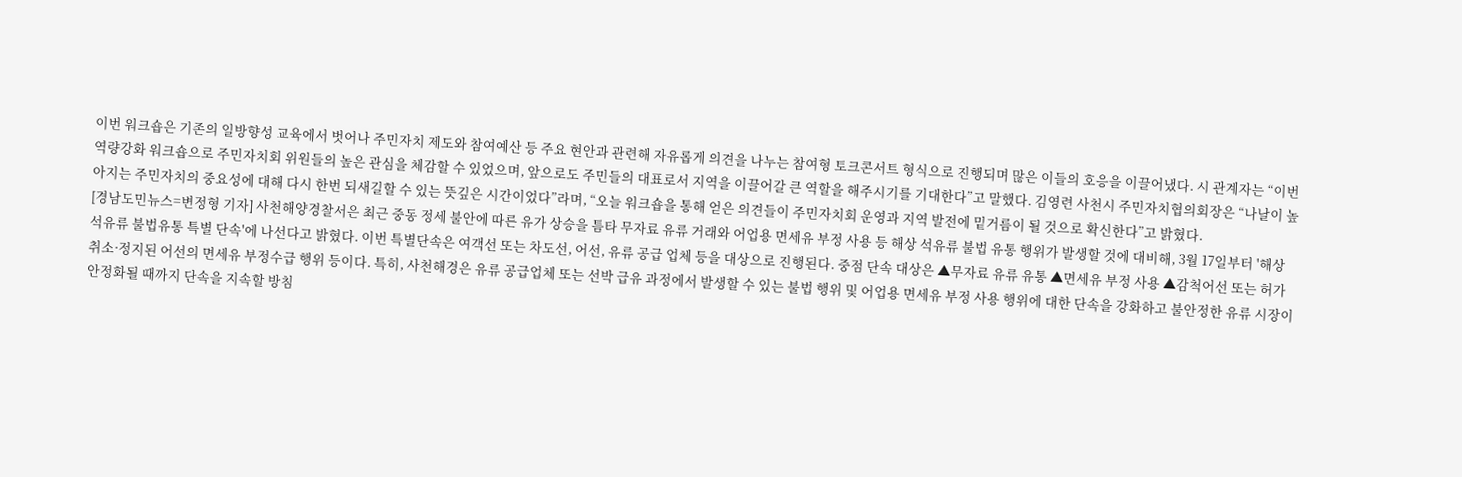이번 워크숍은 기존의 일방향성 교육에서 벗어나 주민자치 제도와 참여예산 등 주요 현안과 관련해 자유롭게 의견을 나누는 참여형 토크콘서트 형식으로 진행되며 많은 이들의 호응을 이끌어냈다. 시 관계자는 “이번 역량강화 워크숍으로 주민자치회 위원들의 높은 관심을 체감할 수 있었으며, 앞으로도 주민들의 대표로서 지역을 이끌어갈 큰 역할을 해주시기를 기대한다”고 말했다. 김영련 사천시 주민자치협의회장은 “나날이 높아지는 주민자치의 중요성에 대해 다시 한번 되새길할 수 있는 뜻깊은 시간이었다”라며, “오늘 워크숍을 통해 얻은 의견들이 주민자치회 운영과 지역 발전에 밑거름이 될 것으로 확신한다”고 밝혔다.
[경남도민뉴스=변정형 기자] 사천해양경찰서은 최근 중동 정세 불안에 따른 유가 상승을 틈타 무자료 유류 거래와 어업용 면세유 부정 사용 등 해상 석유류 불법 유통 행위가 발생할 것에 대비해, 3월 17일부터 '해상 석유류 불법유통 특별 단속'에 나선다고 밝혔다. 이번 특별단속은 여객선 또는 차도선, 어선, 유류 공급 업체 등을 대상으로 진행된다. 중점 단속 대상은 ▲무자료 유류 유통 ▲면세유 부정 사용 ▲감척어선 또는 허가 취소·정지된 어선의 면세유 부정수급 행위 등이다. 특히, 사천해경은 유류 공급업체 또는 선박 급유 과정에서 발생할 수 있는 불법 행위 및 어업용 면세유 부정 사용 행위에 대한 단속을 강화하고 불안정한 유류 시장이 안정화될 때까지 단속을 지속할 방침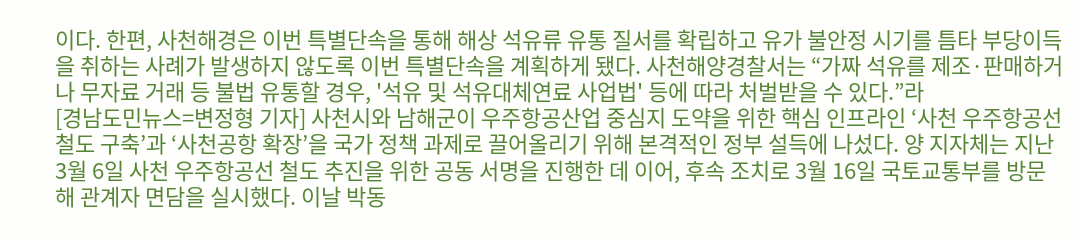이다. 한편, 사천해경은 이번 특별단속을 통해 해상 석유류 유통 질서를 확립하고 유가 불안정 시기를 틈타 부당이득을 취하는 사례가 발생하지 않도록 이번 특별단속을 계획하게 됐다. 사천해양경찰서는 “가짜 석유를 제조·판매하거나 무자료 거래 등 불법 유통할 경우, '석유 및 석유대체연료 사업법' 등에 따라 처벌받을 수 있다.”라
[경남도민뉴스=변정형 기자] 사천시와 남해군이 우주항공산업 중심지 도약을 위한 핵심 인프라인 ‘사천 우주항공선 철도 구축’과 ‘사천공항 확장’을 국가 정책 과제로 끌어올리기 위해 본격적인 정부 설득에 나섰다. 양 지자체는 지난 3월 6일 사천 우주항공선 철도 추진을 위한 공동 서명을 진행한 데 이어, 후속 조치로 3월 16일 국토교통부를 방문해 관계자 면담을 실시했다. 이날 박동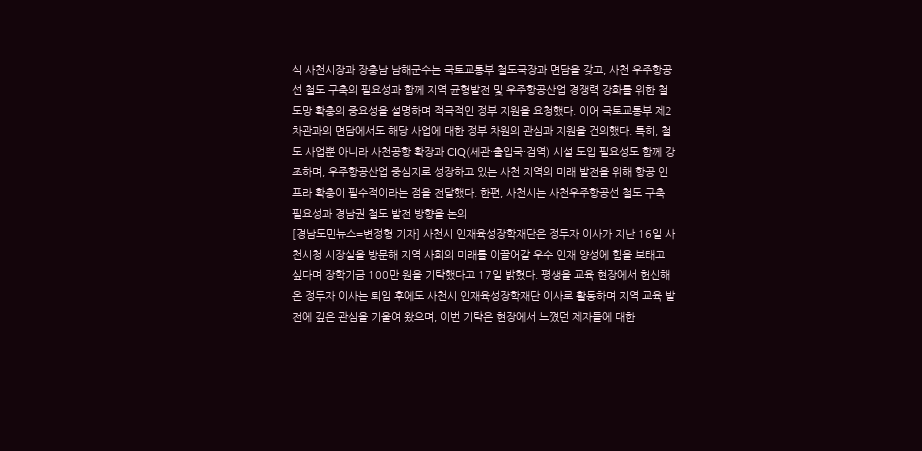식 사천시장과 장충남 남해군수는 국토교통부 철도국장과 면담을 갖고, 사천 우주항공선 철도 구축의 필요성과 함께 지역 균형발전 및 우주항공산업 경쟁력 강화를 위한 철도망 확충의 중요성을 설명하며 적극적인 정부 지원을 요청했다. 이어 국토교통부 제2차관과의 면담에서도 해당 사업에 대한 정부 차원의 관심과 지원을 건의했다. 특히, 철도 사업뿐 아니라 사천공항 확장과 CIQ(세관·출입국·검역) 시설 도입 필요성도 함께 강조하며, 우주항공산업 중심지로 성장하고 있는 사천 지역의 미래 발전을 위해 항공 인프라 확충이 필수적이라는 점을 전달했다. 한편, 사천시는 사천우주항공선 철도 구축 필요성과 경남권 철도 발전 방향을 논의
[경남도민뉴스=변정형 기자] 사천시 인재육성장학재단은 정두자 이사가 지난 16일 사천시청 시장실을 방문해 지역 사회의 미래를 이끌어갈 우수 인재 양성에 힘을 보태고 싶다며 장학기금 100만 원을 기탁했다고 17일 밝혔다. 평생을 교육 현장에서 헌신해 온 정두자 이사는 퇴임 후에도 사천시 인재육성장학재단 이사로 활동하며 지역 교육 발전에 깊은 관심을 기울여 왔으며, 이번 기탁은 현장에서 느꼈던 제자들에 대한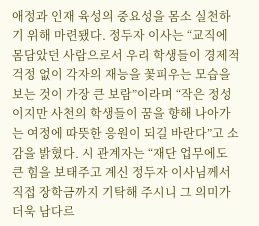애정과 인재 육성의 중요성을 몸소 실천하기 위해 마련됐다. 정두자 이사는 “교직에 몸담았던 사람으로서 우리 학생들이 경제적 걱정 없이 각자의 재능을 꽃피우는 모습을 보는 것이 가장 큰 보람”이라며 “작은 정성이지만 사천의 학생들이 꿈을 향해 나아가는 여정에 따뜻한 응원이 되길 바란다”고 소감을 밝혔다. 시 관계자는 “재단 업무에도 큰 힘을 보태주고 계신 정두자 이사님께서 직접 장학금까지 기탁해 주시니 그 의미가 더욱 남다르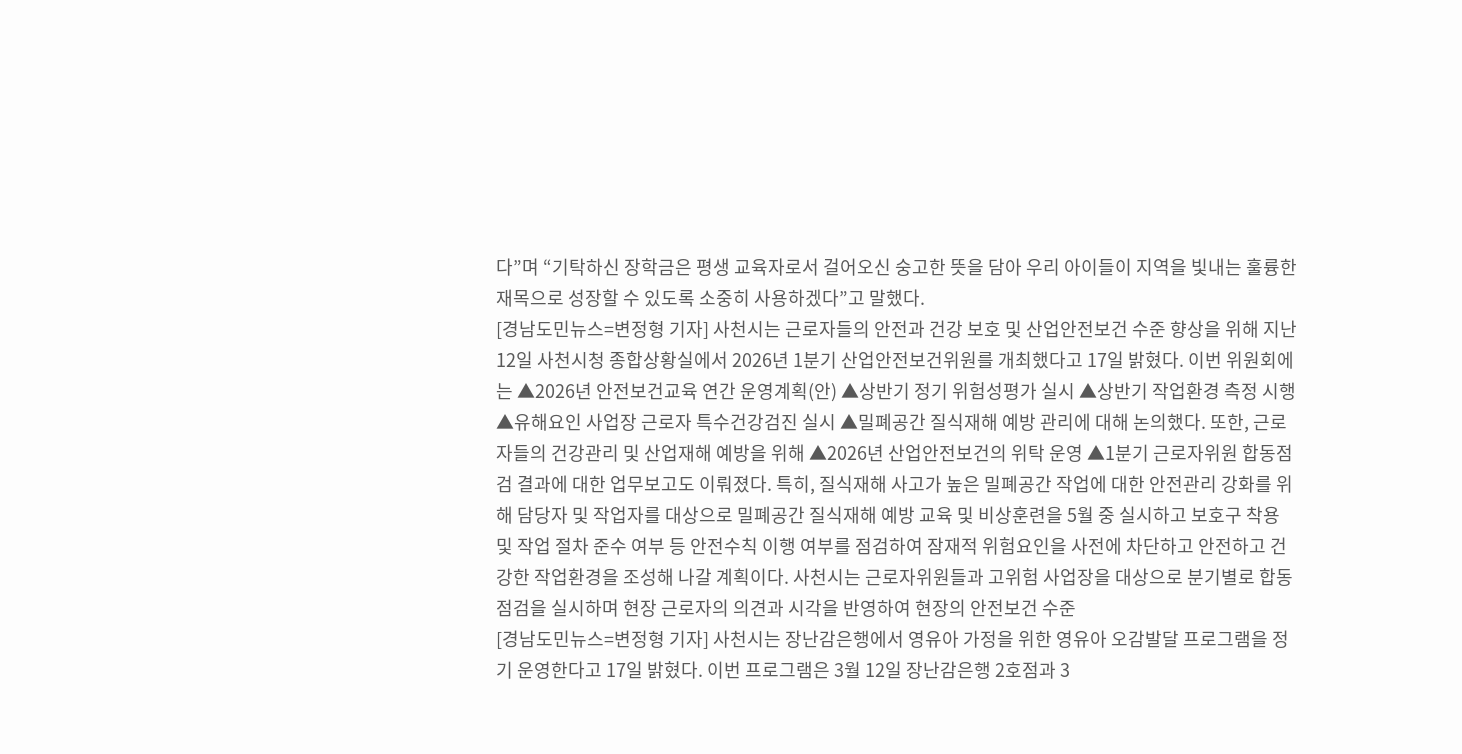다”며 “기탁하신 장학금은 평생 교육자로서 걸어오신 숭고한 뜻을 담아 우리 아이들이 지역을 빛내는 훌륭한 재목으로 성장할 수 있도록 소중히 사용하겠다”고 말했다.
[경남도민뉴스=변정형 기자] 사천시는 근로자들의 안전과 건강 보호 및 산업안전보건 수준 향상을 위해 지난 12일 사천시청 종합상황실에서 2026년 1분기 산업안전보건위원를 개최했다고 17일 밝혔다. 이번 위원회에는 ▲2026년 안전보건교육 연간 운영계획(안) ▲상반기 정기 위험성평가 실시 ▲상반기 작업환경 측정 시행 ▲유해요인 사업장 근로자 특수건강검진 실시 ▲밀폐공간 질식재해 예방 관리에 대해 논의했다. 또한, 근로자들의 건강관리 및 산업재해 예방을 위해 ▲2026년 산업안전보건의 위탁 운영 ▲1분기 근로자위원 합동점검 결과에 대한 업무보고도 이뤄졌다. 특히, 질식재해 사고가 높은 밀폐공간 작업에 대한 안전관리 강화를 위해 담당자 및 작업자를 대상으로 밀폐공간 질식재해 예방 교육 및 비상훈련을 5월 중 실시하고 보호구 착용 및 작업 절차 준수 여부 등 안전수칙 이행 여부를 점검하여 잠재적 위험요인을 사전에 차단하고 안전하고 건강한 작업환경을 조성해 나갈 계획이다. 사천시는 근로자위원들과 고위험 사업장을 대상으로 분기별로 합동점검을 실시하며 현장 근로자의 의견과 시각을 반영하여 현장의 안전보건 수준
[경남도민뉴스=변정형 기자] 사천시는 장난감은행에서 영유아 가정을 위한 영유아 오감발달 프로그램을 정기 운영한다고 17일 밝혔다. 이번 프로그램은 3월 12일 장난감은행 2호점과 3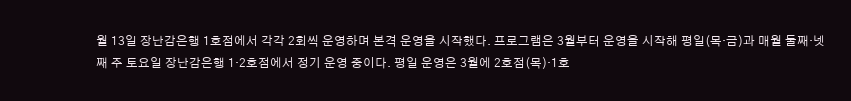월 13일 장난감은행 1호점에서 각각 2회씩 운영하며 본격 운영을 시작했다. 프로그램은 3월부터 운영을 시작해 평일(목·금)과 매월 둘째·넷째 주 토요일 장난감은행 1·2호점에서 정기 운영 중이다. 평일 운영은 3월에 2호점(목)·1호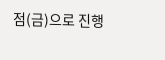점(금)으로 진행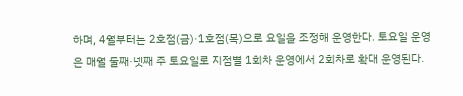하며, 4월부터는 2호점(금)·1호점(목)으로 요일을 조정해 운영한다. 토요일 운영은 매월 둘째·넷째 주 토요일로 지점별 1회차 운영에서 2회차로 확대 운영된다.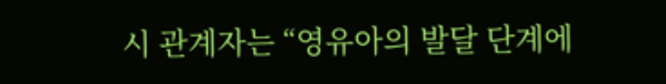시 관계자는 “영유아의 발달 단계에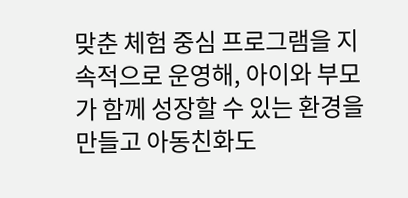맞춘 체험 중심 프로그램을 지속적으로 운영해, 아이와 부모가 함께 성장할 수 있는 환경을 만들고 아동친화도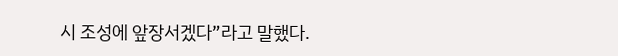시 조성에 앞장서겠다”라고 말했다.